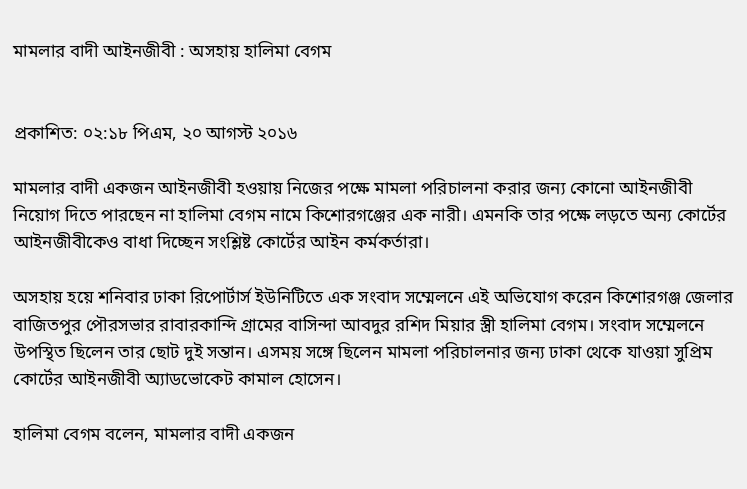মামলার বাদী আইনজীবী : অসহায় হালিমা বেগম


প্রকাশিত: ০২:১৮ পিএম, ২০ আগস্ট ২০১৬

মামলার বাদী একজন আইনজীবী হওয়ায় নিজের পক্ষে মামলা পরিচালনা করার জন্য কোনো আইনজীবী নিয়োগ দিতে পারছেন না হালিমা বেগম নামে কিশোরগঞ্জের এক নারী। এমনকি তার পক্ষে লড়তে অন্য কোর্টের আইনজীবীকেও বাধা দিচ্ছেন সংশ্লিষ্ট কোর্টের আইন কর্মকর্তারা।

অসহায় হয়ে শনিবার ঢাকা রিপোর্টার্স ইউনিটিতে এক সংবাদ সম্মেলনে এই অভিযোগ করেন কিশোরগঞ্জ জেলার বাজিতপুর পৌরসভার রাবারকান্দি গ্রামের বাসিন্দা আবদুর রশিদ মিয়ার স্ত্রী হালিমা বেগম। সংবাদ সম্মেলনে উপস্থিত ছিলেন তার ছোট দুই সন্তান। এসময় সঙ্গে ছিলেন মামলা পরিচালনার জন্য ঢাকা থেকে যাওয়া সুপ্রিম কোর্টের আইনজীবী অ্যাডভোকেট কামাল হোসেন।

হালিমা বেগম বলেন, মামলার বাদী একজন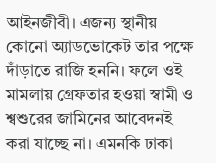আইনজীবী। এজন্য স্থানীয় কোনো অ্যাডভোকেট তার পক্ষে দাঁড়াতে রাজি হননি। ফলে ওই মামলায় গ্রেফতার হওয়া স্বামী ও শ্বশুরের জামিনের আবেদনই করা যাচ্ছে না। এমনকি ঢাকা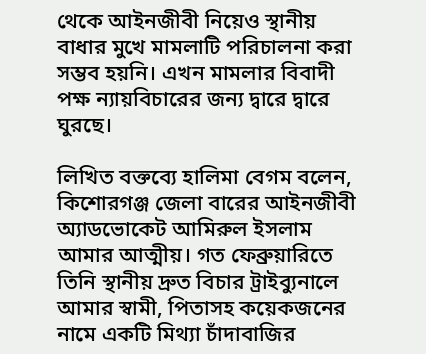থেকে আইনজীবী নিয়েও স্থানীয় বাধার মুখে মামলাটি পরিচালনা করা সম্ভব হয়নি। এখন মামলার বিবাদী পক্ষ ন্যায়বিচারের জন্য দ্বারে দ্বারে ঘুরছে।

লিখিত বক্তব্যে হালিমা বেগম বলেন, কিশোরগঞ্জ জেলা বারের আইনজীবী অ্যাডভোকেট আমিরুল ইসলাম আমার আত্মীয়। গত ফেব্রুয়ারিতে তিনি স্থানীয় দ্রুত বিচার ট্রাইব্যুনালে আমার স্বামী, পিতাসহ কয়েকজনের নামে একটি মিথ্যা চাঁদাবাজির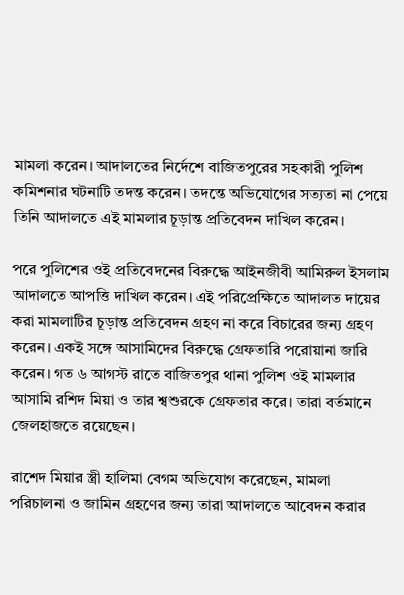মামলা করেন। আদালতের নির্দেশে বাজিতপুরের সহকারী পুলিশ কমিশনার ঘটনাটি তদন্ত করেন। তদন্তে অভিযোগের সত্যতা না পেয়ে তিনি আদালতে এই মামলার চূড়ান্ত প্রতিবেদন দাখিল করেন।

পরে পুলিশের ওই প্রতিবেদনের বিরুদ্ধে আইনজীবী আমিরুল ইসলাম আদালতে আপত্তি দাখিল করেন। এই পরিপ্রেক্ষিতে আদালত দায়ের করা মামলাটির চূড়ান্ত প্রতিবেদন গ্রহণ না করে বিচারের জন্য গ্রহণ করেন। একই সঙ্গে আসামিদের বিরুদ্ধে গ্রেফতারি পরোয়ানা জারি করেন। গত ৬ আগস্ট রাতে বাজিতপুর থানা পুলিশ ওই মামলার আসামি রশিদ মিয়া ও তার শ্বশুরকে গ্রেফতার করে। তারা বর্তমানে জেলহাজতে রয়েছেন।

রাশেদ মিয়ার স্ত্রী হালিমা বেগম অভিযোগ করেছেন, মামলা পরিচালনা ও জামিন গ্রহণের জন্য তারা আদালতে আবেদন করার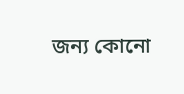জন্য কোনো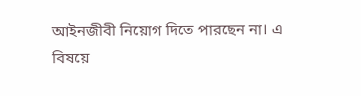আইনজীবী নিয়োগ দিতে পারছেন না। এ বিষয়ে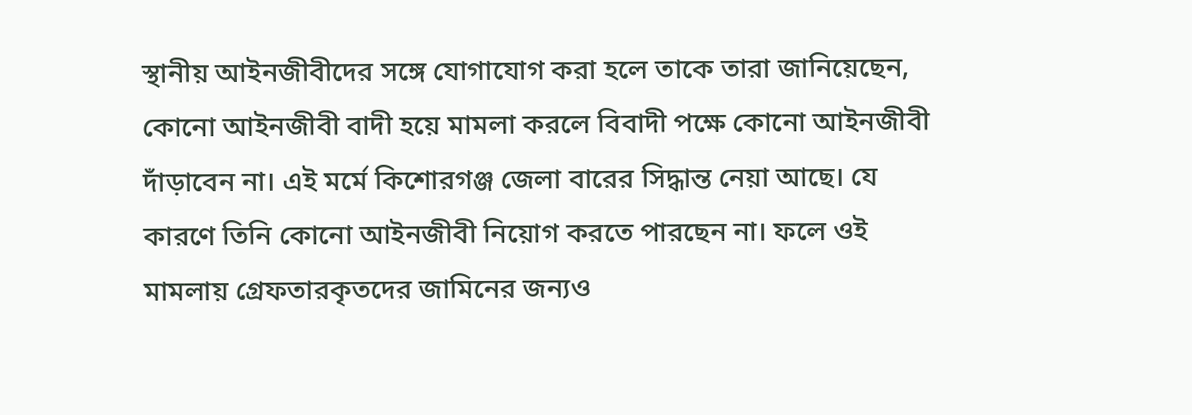স্থানীয় আইনজীবীদের সঙ্গে যোগাযোগ করা হলে তাকে তারা জানিয়েছেন, কোনো আইনজীবী বাদী হয়ে মামলা করলে বিবাদী পক্ষে কোনো আইনজীবী দাঁড়াবেন না। এই মর্মে কিশোরগঞ্জ জেলা বারের সিদ্ধান্ত নেয়া আছে। যে কারণে তিনি কোনো আইনজীবী নিয়োগ করতে পারছেন না। ফলে ওই মামলায় গ্রেফতারকৃতদের জামিনের জন্যও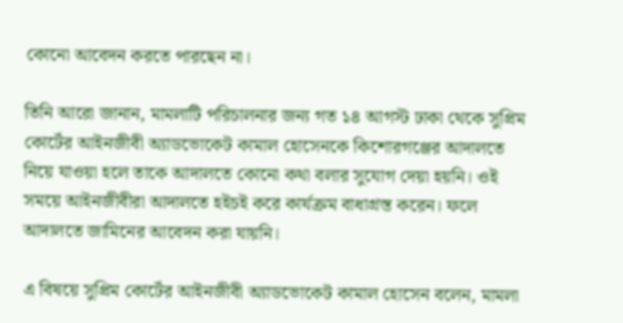কোনো আবেদন করতে পারছেন না।

তিনি আরো জানান, মামলাটি পরিচালনার জন্য গত ১৪ আগস্ট ঢাকা থেকে সুপ্রিম কোর্টের আইনজীবী অ্যাডভোকেট কামাল হোসেনকে কিশোরগঞ্জের আদালতে নিয়ে যাওয়া হলে তাকে আদালতে কোনো কথা বলার সুযোগ দেয়া হয়নি। ওই সময়ে আইনজীবীরা আদালতে হইচই করে কার্যক্রম বাধাগ্রস্ত করেন। ফলে আদালতে জামিনের আবেদন করা যায়নি।

এ বিষয়ে সুপ্রিম কোর্টের আইনজীবী অ্যাডভোকেট কামাল হোসেন বলেন, মামলা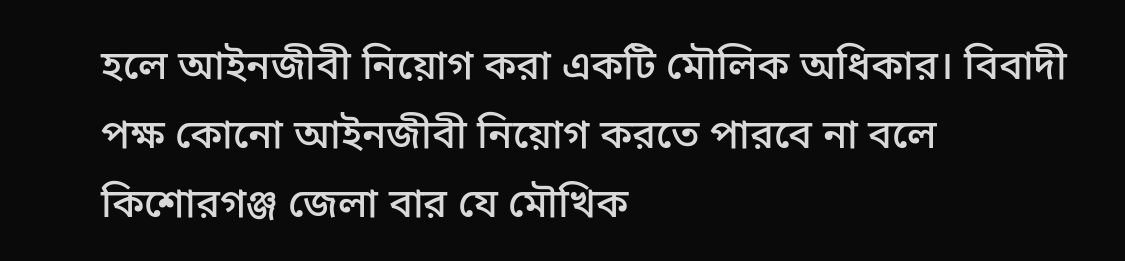হলে আইনজীবী নিয়োগ করা একটি মৌলিক অধিকার। বিবাদী পক্ষ কোনো আইনজীবী নিয়োগ করতে পারবে না বলে কিশোরগঞ্জ জেলা বার যে মৌখিক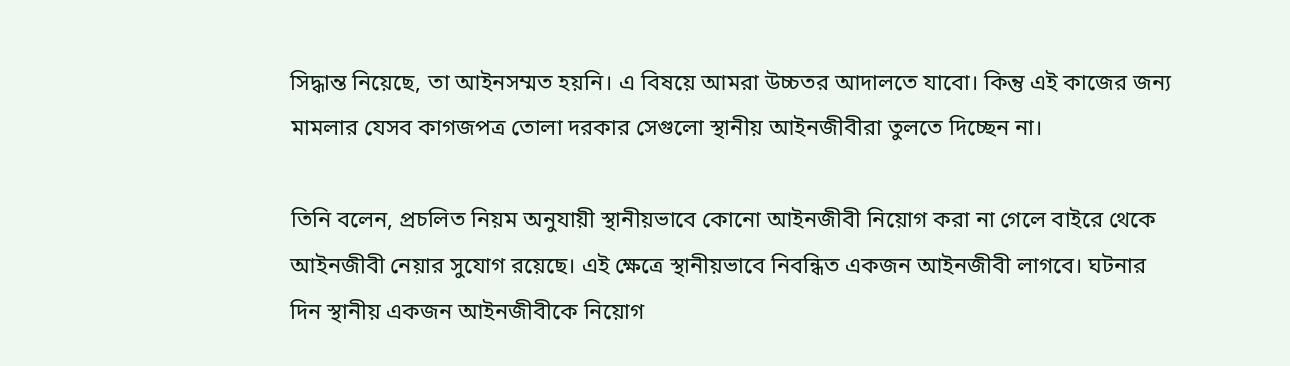সিদ্ধান্ত নিয়েছে, তা আইনসম্মত হয়নি। এ বিষয়ে আমরা উচ্চতর আদালতে যাবো। কিন্তু এই কাজের জন্য মামলার যেসব কাগজপত্র তোলা দরকার সেগুলো স্থানীয় আইনজীবীরা তুলতে দিচ্ছেন না।

তিনি বলেন, প্রচলিত নিয়ম অনুযায়ী স্থানীয়ভাবে কোনো আইনজীবী নিয়োগ করা না গেলে বাইরে থেকে আইনজীবী নেয়ার সুযোগ রয়েছে। এই ক্ষেত্রে স্থানীয়ভাবে নিবন্ধিত একজন আইনজীবী লাগবে। ঘটনার দিন স্থানীয় একজন আইনজীবীকে নিয়োগ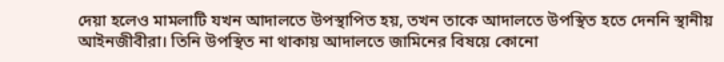দেয়া হলেও মামলাটি যখন আদালতে উপস্থাপিত হয়, তখন তাকে আদালতে উপস্থিত হতে দেননি স্থানীয় আইনজীবীরা। তিনি উপস্থিত না থাকায় আদালতে জামিনের বিষয়ে কোনো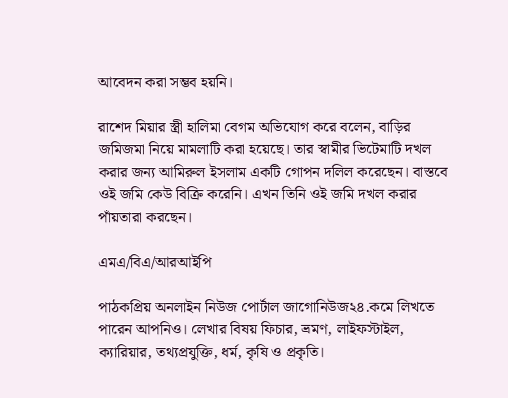আবেদন করা সম্ভব হয়নি।

রাশেদ মিয়ার স্ত্রী হালিমা বেগম অভিযোগ করে বলেন, বাড়ির জমিজমা নিয়ে মামলাটি করা হয়েছে। তার স্বামীর ভিটেমাটি দখল করার জন্য আমিরুল ইসলাম একটি গোপন দলিল করেছেন। বাস্তবে ওই জমি কেউ বিক্রি করেনি। এখন তিনি ওই জমি দখল করার পাঁয়তারা করছেন।

এমএ/বিএ/আরআইপি

পাঠকপ্রিয় অনলাইন নিউজ পোর্টাল জাগোনিউজ২৪.কমে লিখতে পারেন আপনিও। লেখার বিষয় ফিচার, ভ্রমণ, লাইফস্টাইল, ক্যারিয়ার, তথ্যপ্রযুক্তি, ধর্ম, কৃষি ও প্রকৃতি।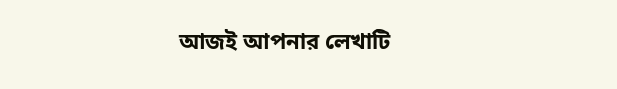আজই আপনার লেখাটি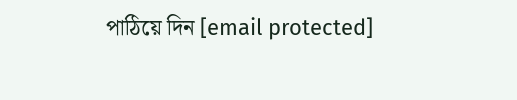পাঠিয়ে দিন [email protected]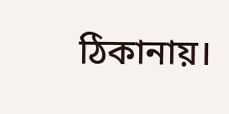ঠিকানায়।